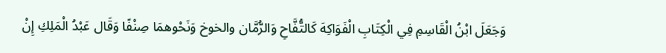وَجَعَلَ ابْنُ الْقَاسِمِ فِي الْكِتَابِ الْفَوَاكِهَ كَالتُّفَّاحِ وَالرُّمَّان والخوخ وَنَحْوهمَا صِنْفًا وَقَال عَبْدُ الْمَلِكِ إِنْ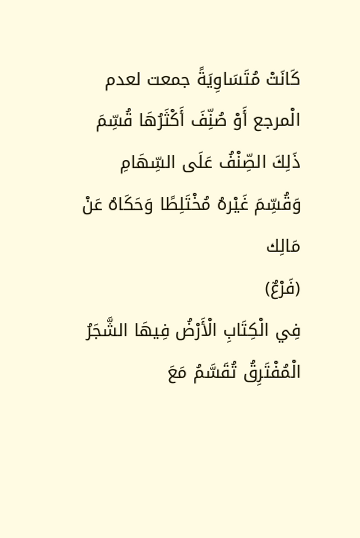كَانَتْ مُتَسَاوِيَةً جمعت لعدم الْمرجع أَوْ صُنِّفَ أَكْثَرُهَا قُسِّمَ ذَلِكَ الصِّنْفُ عَلَى السِّهَامِ وَقُسِّمَ غَيْرهُ مُخْتَلِطًا وَحَكَاهُ عَنْ مَالِك
(فَرْعٌ)
فِي الْكِتَابِ الْأَرْضُ فِيهَا الشَّجَرُ الْمُفْتَرِقُ تُقَسَّمُ مَعَ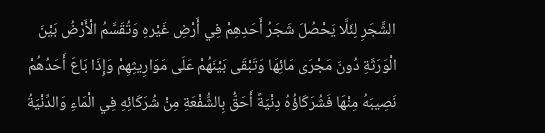الشَّجَرِ لِئَلَّا يَحْصُلَ شَجَرُ أَحَدِهِمْ فِي أَرْضِ غَيْرهِ وَتُقَسَّمُ الْأَرْضُ بَيْنَ الْوَرَثَةِ دُونَ مَجْرَى مَائِهَا وَتَبْقَى بَيْنَهُمْ عَلَى مَوَارِيثِهِمْ وَإِذَا بَاعَ أَحَدُهُمْ نَصِيبَهُ مِنْهَا فَشُرَكَاؤُهُ دِنْيَةً أَحَقُّ بِالشُّفْعَةِ مِنْ شُرَكَائِهِ فِي الْمَاءِ وَالدِّنْيَةُ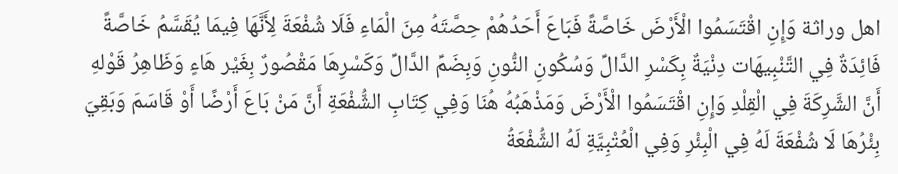اهل وراثة وَإِنِ اقْتَسَمُوا الْأَرْضَ خَاصَّةً فَبَاعَ أَحَدُهُمْ حِصَّتَهُ مِنَ الْمَاءِ فَلَا شُفْعَةَ لِأَنَّهَا فِيمَا يُقَسَّمُ خَاصَّةً فَائِدَةٌ فِي التَّنْبِيهَات دِنْيَةٌ بِكَسْرِ الدَّالِّ وَسُكُونِ النُّونِ وَبِضَمِّ الدَّالِّ وَكَسْرِهَا مَقْصُورٌ بِغَيْر هَاءٍ وَظَاهِرُ قَوْلهِ أَنَّ الشَّرِكَةَ فِي الْقِلْدِ وَإِنِ اقْتَسَمُوا الْأَرْضَ وَمَذْهَبُهُ هُنَا وَفِي كِتَابِ الشُّفْعَةِ أَنَّ مَنْ بَاعَ أَرْضًا أَوْ قَاسَمَ وَبَقِيَ بِئْرُهَا لَا شُفْعَةَ لَهُ فِي الْبِئْرِ وَفِي الْعُتْبِيَّةِ لَهُ الشُّفْعَةُ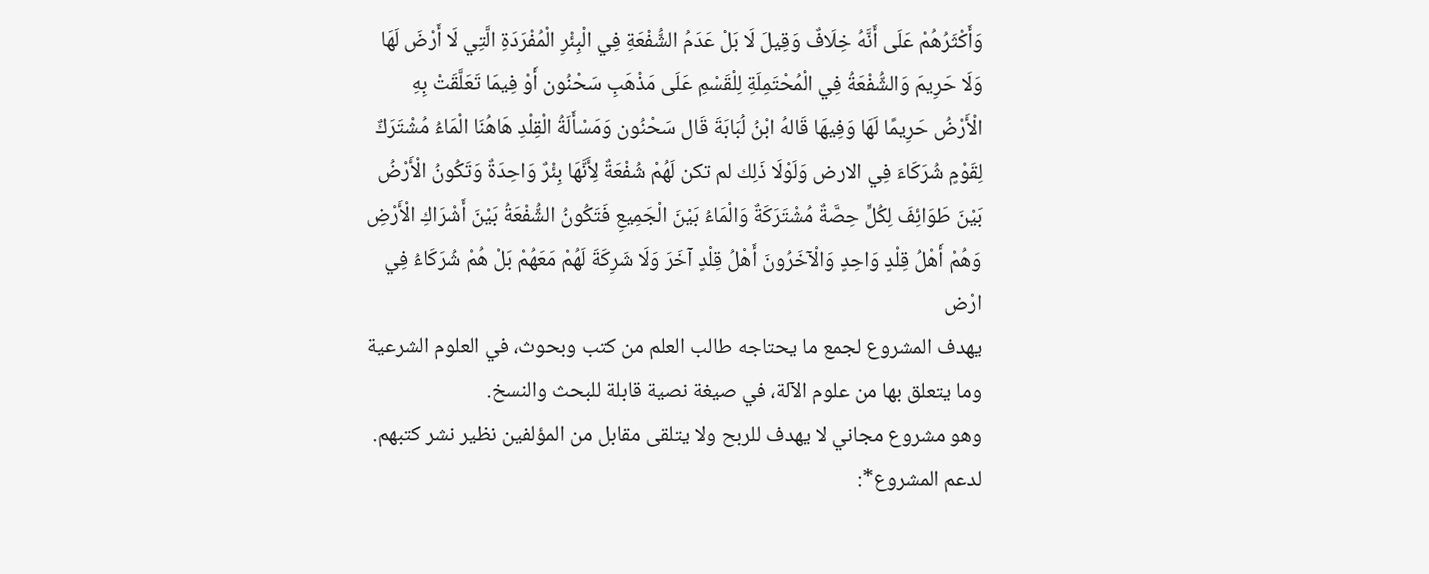وَأَكْثَرُهُمْ عَلَى أَنَّهُ خِلَافٌ وَقِيلَ لَا بَلْ عَدَمُ الشُّفْعَةِ فِي الْبِئْرِ الْمُفْرَدَةِ الَّتِي لَا أَرْضَ لَهَا وَلَا حَرِيمَ وَالشُّفْعَةُ فِي الْمُحْتَمِلَةِ لِلْقَسْمِ عَلَى مَذْهَبِ سَحْنُون أَوْ فِيمَا تَعَلَّقَتْ بِهِ الْأَرْضُ حَرِيمًا لَهَا وَفِيهَا قَالهُ ابْنُ لُبَابَةَ قَال سَحْنُون وَمَسْأَلَةُ الْقِلْدِ هَاهُنَا الْمَاءُ مُشْتَرَكٌ لِقَوْمٍ شُرَكَاءَ فِي الارض وَلَوْلَا ذَلِك لم تكن لَهُمْ شُفْعَةٌ لِأَنَّهَا بِئْرٌ وَاحِدَةٌ وَتَكُونُ الْأَرْضُ بَيْنَ طَوَائِفَ لِكُلٍّ حِصَّةٌ مُشْتَرَكَةٌ وَالْمَاءُ بَيْنَ الْجَمِيعِ فَتَكُونُ الشُّفْعَةُ بَيْنَ أَشْرَاكِ الْأَرْضِ وَهُمْ أَهْلُ قِلْدٍ وَاحِدٍ وَالْآخَرُونَ أَهْلُ قِلْدٍ آخَرَ وَلَا شَرِكَةَ لَهُمْ مَعَهُمْ بَلْ هُمْ شُرَكَاءُ فِي ارْض
يهدف المشروع لجمع ما يحتاجه طالب العلم من كتب وبحوث، في العلوم الشرعية وما يتعلق بها من علوم الآلة، في صيغة نصية قابلة للبحث والنسخ.
وهو مشروع مجاني لا يهدف للربح ولا يتلقى مقابل من المؤلفين نظير نشر كتبهم.
لدعم المشروع*: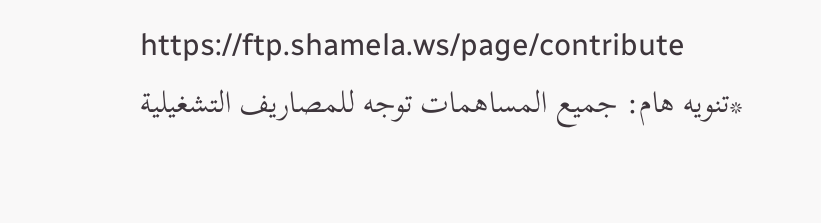https://ftp.shamela.ws/page/contribute
*تنويه هام: جميع المساهمات توجه للمصاريف التشغيلية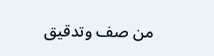من صف وتدقيق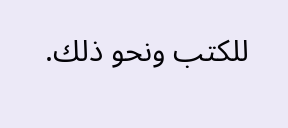للكتب ونحو ذلك.